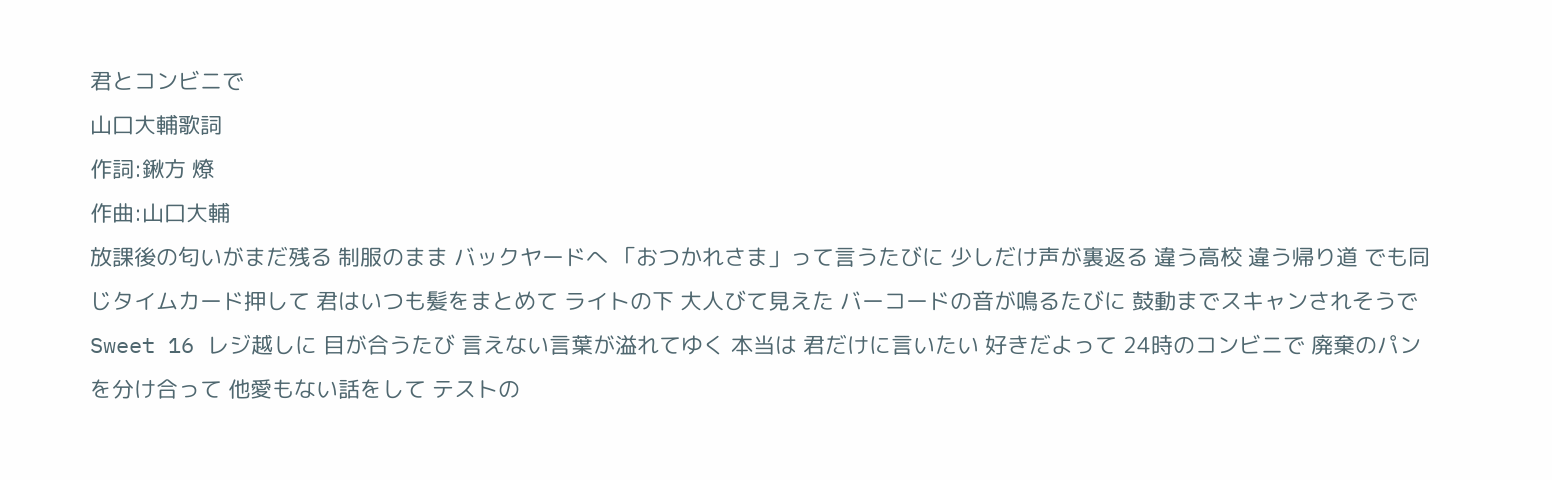君とコンビニで
山口大輔歌詞
作詞:鍬方 燎
作曲:山口大輔
放課後の匂いがまだ残る 制服のまま バックヤードへ 「おつかれさま」って言うたびに 少しだけ声が裏返る 違う高校 違う帰り道 でも同じタイムカード押して 君はいつも髪をまとめて ライトの下 大人びて見えた バーコードの音が鳴るたびに 鼓動までスキャンされそうで Sweet 16 レジ越しに 目が合うたび 言えない言葉が溢れてゆく 本当は 君だけに言いたい 好きだよって 24時のコンビニで 廃棄のパンを分け合って 他愛もない話をして テストの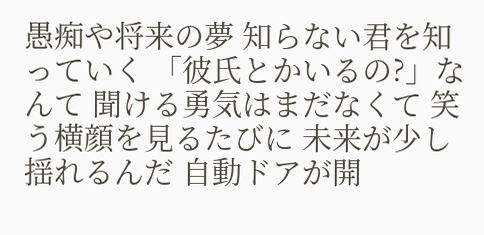愚痴や将来の夢 知らない君を知っていく 「彼氏とかいるの?」なんて 聞ける勇気はまだなくて 笑う横顔を見るたびに 未来が少し揺れるんだ 自動ドアが開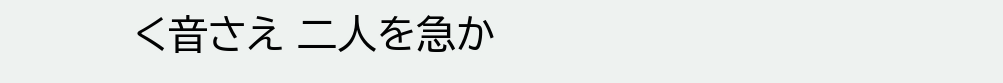く音さえ 二人を急か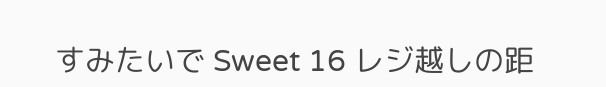すみたいで Sweet 16 レジ越しの距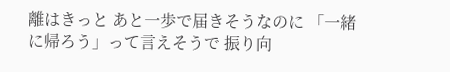離はきっと あと一歩で届きそうなのに 「一緒に帰ろう」って言えそうで 振り向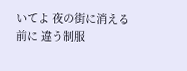いてよ 夜の街に消える前に 違う制服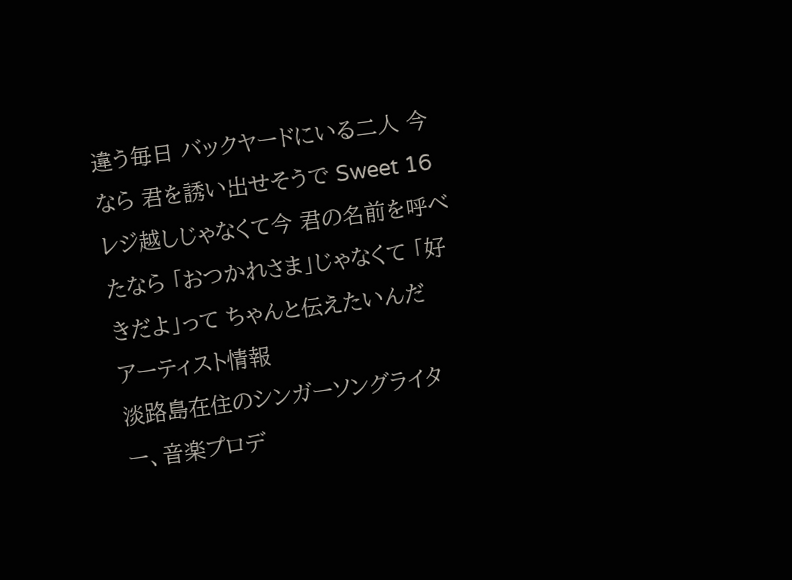違う毎日 バックヤードにいる二人 今なら 君を誘い出せそうで Sweet 16 レジ越しじゃなくて今 君の名前を呼べたなら 「おつかれさま」じゃなくて 「好きだよ」って ちゃんと伝えたいんだ
アーティスト情報
淡路島在住のシンガーソングライター、音楽プロデ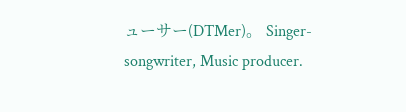ューサー(DTMer)。 Singer-songwriter, Music producer.